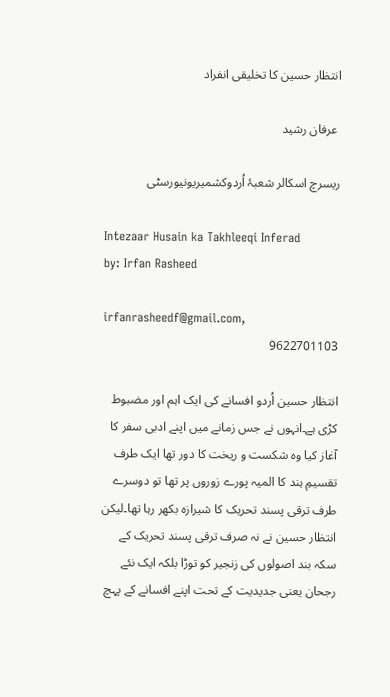انتظار حسین کا تخلیقی انفراد

 عرفان رشید

ریسرچ اسکالر شعبۂ اُردوکشمیریونیورسٹی

Intezaar Husain ka Takhleeqi Inferad
by: Irfan Rasheed

irfanrasheedf@gmail.com,
9622701103

انتظار حسین اُردو افسانے کی ایک اہم اور مضبوط کڑی ہے۔انہوں نے جس زمانے میں اپنے ادبی سفر کا آغاز کیا وہ شکست و ریخت کا دور تھا ایک طرف تقسیمِ ہند کا المیہ پورے زوروں پر تھا تو دوسرے طرف ترقی پسند تحریک کا شیرازہ بکھر رہا تھا۔لیکن انتظار حسین نے نہ صرف ترقی پسند تحریک کے سکہ بند اصولوں کی زنجیر کو توڑا بلکہ ایک نئے رجحان یعنی جدیدیت کے تحت اپنے افسانے کے پہچ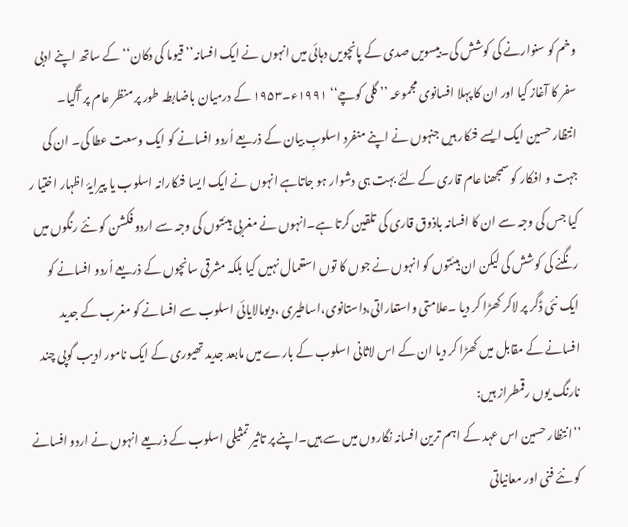وخم کو سنوارنے کی کوشش کی۔بیسویں صدی کے پانچویں دہائی میں انہوں نے ایک افسانہ’’قیوما کی دکان‘‘ کے ساتھ اپنے ادبی سفر کا آغاز کیا اور ان کا پہلا افسانوی مجموعہ ’’ گلی کوچے‘‘ ۱۹۹۱ء۔۱۹۵۳ کے درمیان باضابطہ طور پر منظر عام پر آگیا۔
انتظار حسین ایک ایسے فنکار ہیں جنہوں نے اپنے منفرد اسلوبِ بیان کے ذریعے اُردو افسانے کو ایک وسعت عطا کی۔ ان کی جہت و افکار کو سمجھنا عام قاری کے لئے بہت ہی دشوار ہو جاتاہے انہوں نے ایک ایسا فنکارانہ اسلوب یا پیرایۂ اظہار اختیا ر کیا جس کی وجہ سے ان کا افسانہ باذوق قاری کی تلقین کرتا ہے۔انہوں نے مغربی ہیئتوں کی وجہ سے اردو فکشن کو نئے رنگوں میں رنگنے کی کوشش کی لیکن ان ہیئتوں کو انہوں نے جوں کا توں استعمال نہیں کیا بلکہ مشرقی سانچوں کے ذریعے اُردو افسانے کو ایک نئی ڈگر پر لاکر کھڑا کر دیا ۔علامتی واستعاراتی،داستانوی،اساطیری ،دیومالایائی اسلوب سے افسانے کو مغرب کے جدید افسانے کے مقابل میں کھڑا کر دیا ان کے اس لاثانی اسلوب کے بارے میں مابعد جدید تھیوری کے ایک نامور ادیب گوپی چند نارنگ یوں رقمطراز ہیں:
’’انتظار حسین اس عہد کے اہم ترین افسانہ نگاروں میں سے ہیں۔اپنے پر تاثیر تمثیلی اسلوب کے ذریعے انہوں نے اردو افسانے کو نئے فنی اور معانیاتی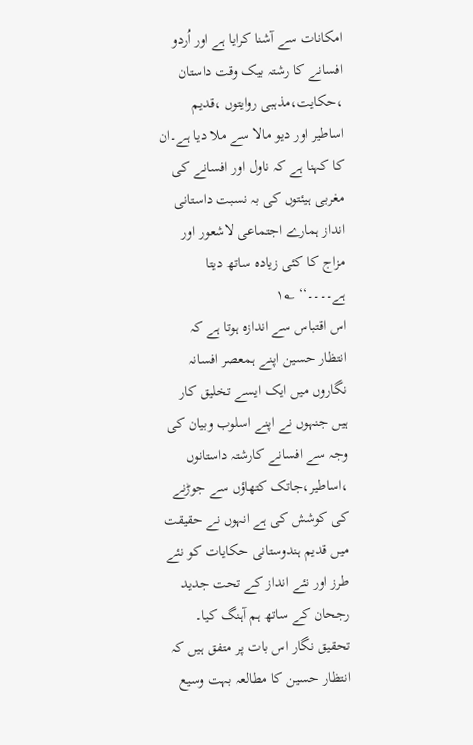امکانات سے آشنا کرایا ہے اور اُردو افسانے کا رشتہ بیک وقت داستان ،حکایت،مذہبی روایتوں ،قدیم اساطیر اور دیو مالا سے ملا دیا ہے۔ان کا کہنا ہے کہ ناول اور افسانے کی مغربی ہیئتوں کی بہ نسبت داستانی انداز ہمارے اجتماعی لاشعور اور مزاج کا کئی زیادہ ساتھ دیتا ہے۔۔۔۔‘‘ ۱؂
اس اقتباس سے اندازہ ہوتا ہے کہ انتظار حسین اپنے ہمعصر افسانہ نگاروں میں ایک ایسے تخلیق کار ہیں جنہوں نے اپنے اسلوب وبیان کی وجہ سے افسانے کارشتہ داستانوں ،اساطیر،جاتک کتھاؤں سے جوڑنے کی کوشش کی ہے انہوں نے حقیقت میں قدیم ہندوستانی حکایات کو نئے طرز اور نئے انداز کے تحت جدید رجحان کے ساتھ ہم آہنگ کیا۔
تحقیق نگار اس بات پر متفق ہیں کہ انتظار حسین کا مطالعہ بہت وسیع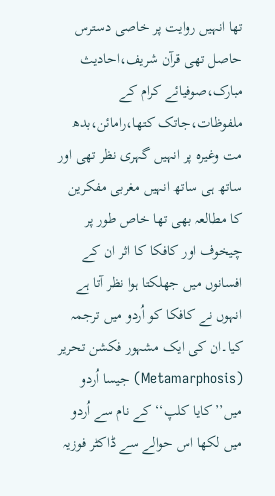تھا انہیں روایت پر خاصی دسترس حاصل تھی قرآن شریف،احادیث مبارک،صوفیائے کرام کے ملفوظات،جاتک کتھا،رامائن،بدھ مت وغیرہ پر انہیں گہری نظر تھی اور ساتھ ہی ساتھ انہیں مغربی مفکرین کا مطالعہ بھی تھا خاص طور پر چیخوف اور کافکا کا اثر ان کے افسانوں میں جھلکتا ہوا نظر آتا ہے انہوں نے کافکا کو اُردو میں ترجمہ کیا۔ان کی ایک مشہور فکشن تحریر (Metamarphosis) جیسا اُردو میں’’کایا کلپ‘‘ کے نام سے اُردو میں لکھا اس حوالے سے ڈاکٹر فوزیہ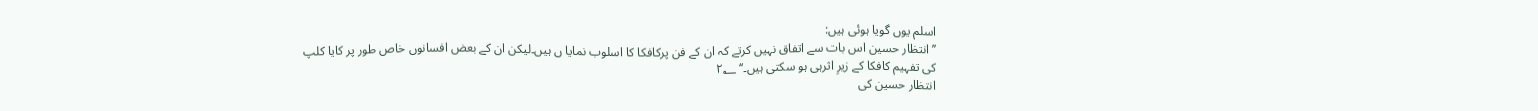اسلم یوں گویا ہوئی ہیں:
’’انتظار حسین اس بات سے اتفاق نہیں کرتے کہ ان کے فن پرکافکا کا اسلوب نمایا ں ہیں۔لیکن ان کے بعض افسانوں خاص طور پر کایا کلپ کی تفہیم کافکا کے زیرِ اثرہی ہو سکتی ہیں۔‘‘ ۲؂
انتظار حسین کی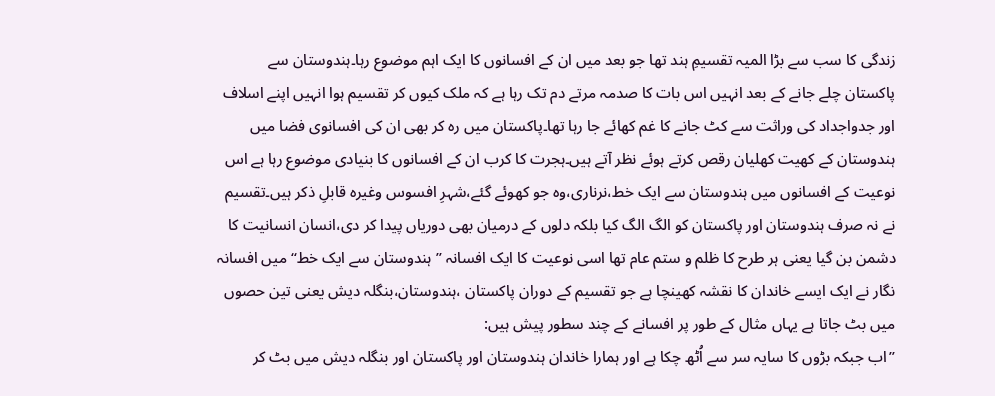زندگی کا سب سے بڑا المیہ تقسیمِ ہند تھا جو بعد میں ان کے افسانوں کا ایک اہم موضوع رہا۔ہندوستان سے پاکستان چلے جانے کے بعد انہیں اس بات کا صدمہ مرتے دم تک رہا ہے کہ ملک کیوں کر تقسیم ہوا انہیں اپنے اسلاف اور جدواجداد کی وراثت سے کٹ جانے کا غم کھائے جا رہا تھا۔پاکستان میں رہ کر بھی ان کی افسانوی فضا میں ہندوستان کے کھیت کھلیان رقص کرتے ہوئے نظر آتے ہیں۔ہجرت کا کرب ان کے افسانوں کا بنیادی موضوع رہا ہے اس نوعیت کے افسانوں میں ہندوستان سے ایک خط،نرناری،وہ جو کھوئے گئے،شہرِ افسوس وغیرہ قابلِ ذکر ہیں۔تقسیم نے نہ صرف ہندوستان اور پاکستان کو الگ الگ کیا بلکہ دلوں کے درمیان بھی دوریاں پیدا کر دی،انسان انسانیت کا دشمن بن گیا یعنی ہر طرح کا ظلم و ستم عام تھا اسی نوعیت کا ایک افسانہ ’’ہندوستان سے ایک خط‘‘ میں افسانہ نگار نے ایک ایسے خاندان کا نقشہ کھینچا ہے جو تقسیم کے دوران پاکستان ،ہندوستان،بنگلہ دیش یعنی تین حصوں میں بٹ جاتا ہے یہاں مثال کے طور پر افسانے کے چند سطور پیش ہیں:
’’اب جبکہ بڑوں کا سایہ سر سے اُٹھ چکا ہے اور ہمارا خاندان ہندوستان اور پاکستان اور بنگلہ دیش میں بٹ کر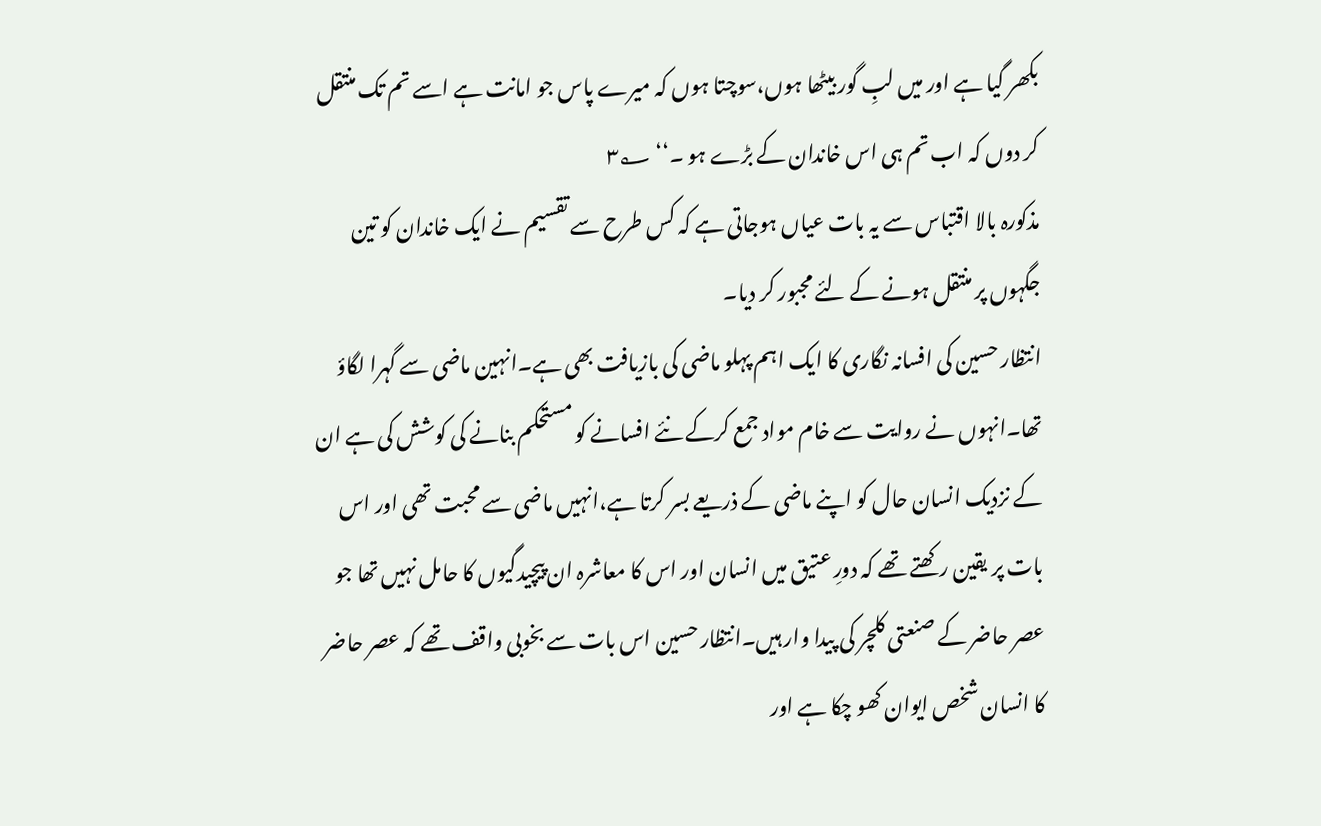بکھر گیا ہے اور میں لبِ گور بیٹھا ہوں،سوچتا ہوں کہ میرے پاس جو امانت ہے اسے تم تک منتقل کر دوں کہ اب تم ہی اس خاندان کے بڑے ہو ۔‘‘ ۳؂
مذکورہ بالا اقتباس سے یہ بات عیاں ہوجاتی ہے کہ کس طرح سے تقسیم نے ایک خاندان کو تین جگہوں پر منتقل ہونے کے لئے مجبور کر دیا۔
انتظار حسین کی افسانہ نگاری کا ایک اہم پہلو ماضی کی بازیافت بھی ہے۔انہین ماضی سے گہرا لگاؤ تھا۔انہوں نے روایت سے خام مواد جمع کرکے نئے افسانے کو مستحکم بنانے کی کوشش کی ہے ان کے نزدیک انسان حال کو اپنے ماضی کے ذریعے بسر کرتا ہے،انہیں ماضی سے محبت تھی اور اس بات پر یقین رکھتے تھے کہ دورِ عتیق میں انسان اور اس کا معاشرہ ان پیچیدگیوں کا حامل نہیں تھا جو عصر حاضر کے صنعتی کلچر کی پیدا وار ہیں۔انتظار حسین اس بات سے بخوبی واقف تھے کہ عصر حاضر کا انسان شخص ایوان کھو چکا ہے اور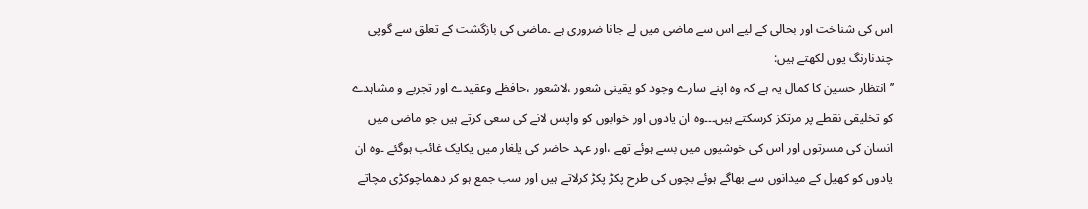اس کی شناخت اور بحالی کے لیے اس سے ماضی میں لے جانا ضروری ہے ۔ماضی کی بازگشت کے تعلق سے گوپی چندنارنگ یوں لکھتے ہیں:
’’ انتظار حسین کا کمال یہ ہے کہ وہ اپنے سارے وجود کو یقینی شعور ،لاشعور ،حافظے وعقیدے اور تجربے و مشاہدے کو تخلیقی نقطے پر مرتکز کرسکتے ہیں۔۔۔وہ ان یادوں اور خوابوں کو واپس لانے کی سعی کرتے ہیں جو ماضی میں انسان کی مسرتوں اور اس کی خوشیوں میں بسے ہوئے تھے ،اور عہد حاضر کی یلغار میں یکایک غائب ہوگئے ۔وہ ان یادوں کو کھیل کے میدانوں سے بھاگے ہوئے بچوں کی طرح پکڑ پکڑ کرلاتے ہیں اور سب جمع ہو کر دھماچوکڑی مچاتے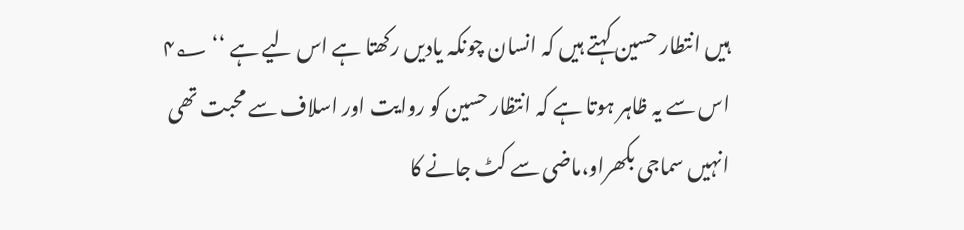ہیں انتطار حسین کہتے ہیں کہ انسان چونکہ یادیں رکھتا ہے اس لیے ہے ‘‘ ۴؂
اس سے یہ ظاہر ہوتا ہے کہ انتظار حسین کو روایت اور اسلاف سے محبت تھی انہیں سماجی بکھراو،ماضی سے کٹ جانے کا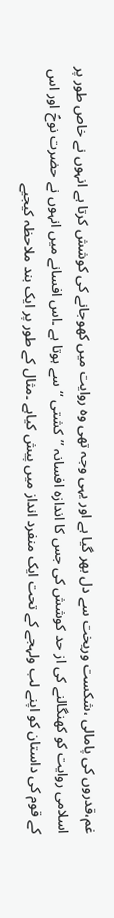غم،قدروں کی پامالی ،شکست وریخت سے دل بھر گیا ہے اور یہی وجہ تھی وہ روایت میں کھوجانے کی کوشش کرتا ہے انہوں نے خاص طور پر اسلامی روایت کو کھنگالنے کی از حد کوشش کی جس کا اندازہ افسانہ ’’کشتی ‘‘ سے ہوتا ہے ۔اس افسانے میں انہوں نے حضرت نوحؑ اور اس کے قوم کی داستان کو اپنے لب ولہجے کے تحت ایک منفرد انداز میں پیش کیاہے ۔مثال کے طور پر ایک بند ملاحظہ کیجیے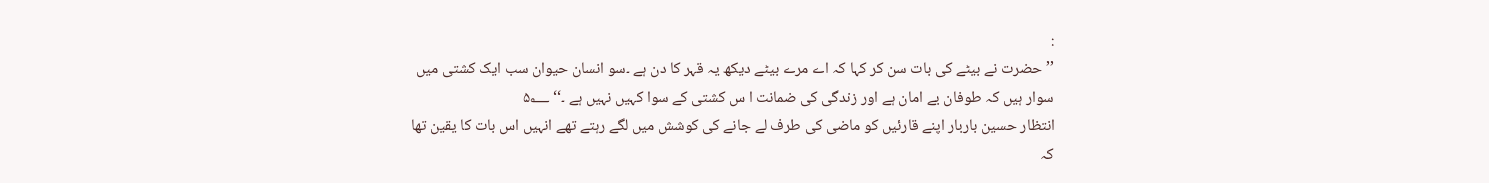:
’’ حضرت نے بیٹے کی بات سن کر کہا کہ اے مرے بیٹے دیکھ یہ قہر کا دن ہے ۔سو انسان حیوان سب ایک کشتی میں سوار ہیں کہ طوفان بے امان ہے اور زندگی کی ضمانت ا س کشتی کے سوا کہیں نہیں ہے ۔‘‘ ۵؂
انتظار حسین باربار اپنے قارئیں کو ماضی کی طرف لے جانے کی کوشش میں لگے رہتے تھے انہیں اس بات کا یقین تھا کہ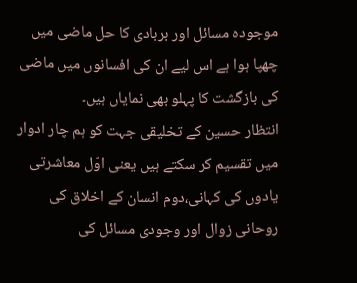موجودہ مسائل اور بربادی کا حل ماضی میں چھپا ہوا ہے اس لیے ان کی افسانوں میں ماضی کی بازگشت کا پہلو بھی نمایاں ہیں۔
انتظار حسین کے تخلیقی جہت کو ہم چار ادوار میں تقسیم کر سکتے ہیں یعنی اوّل معاشرتی یادوں کی کہانی،دوم انسان کے اخلاق کی روحانی زوال اور وجودی مسائل کی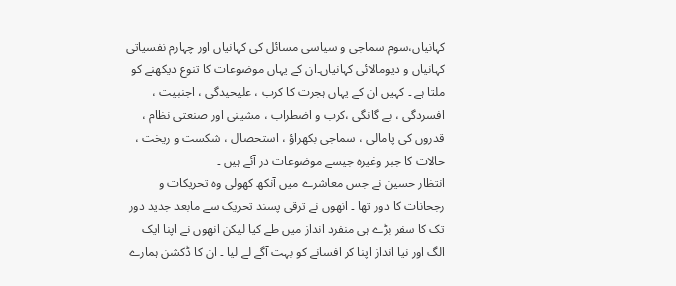کہانیاں،سوم سماجی و سیاسی مسائل کی کہانیاں اور چہارم نفسیاتی کہانیاں و دیومالائی کہانیاں۔ان کے یہاں موضوعات کا تنوع دیکھنے کو ملتا ہے ۔ کہیں ان کے یہاں ہجرت کا کرب ، علیحیدگی ، اجنبیت ، افسردگی ، بے گانگی ،کرب و اضطراب ، مشینی اور صنعتی نظام ، قدروں کی پامالی ، سماجی بکھراؤ ، استحصال ، شکست و ریخت ، حالات کا جبر وغیرہ جیسے موضوعات در آئے ہیں ۔
انتظار حسین نے جس معاشرے میں آنکھ کھولی وہ تحریکات و رجحانات کا دور تھا ۔ انھوں نے ترقی پسند تحریک سے مابعد جدید دور تک کا سفر بڑے ہی منفرد انداز میں طے کیا لیکن انھوں نے اپنا ایک الگ اور نیا انداز اپنا کر افسانے کو بہت آگے لے لیا ۔ ان کا ڈکشن ہمارے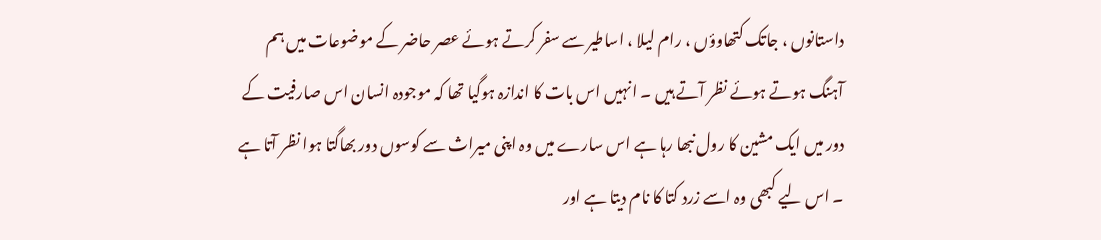داستانوں ، جاتک کتھاوؤں ، رام لیلا ، اساطیر سے سفر کرتے ہوئے عصر حاضر کے موضوعات میں ہم آہنگ ہوتے ہوئے نظر آتے ہیں ۔ انہیں اس بات کا اندازہ ہوگیا تھا کہ موجودہ انسان اس صارفیت کے دور میں ایک مشین کا رول نبھا رہا ہے اس سارے میں وہ اپنی میراث سے کوسوں دور بھاگتا ہوا نظر آتا ہے ۔ اس لیے کبھی وہ اسے زرد کتا کا نام دیتا ہے اور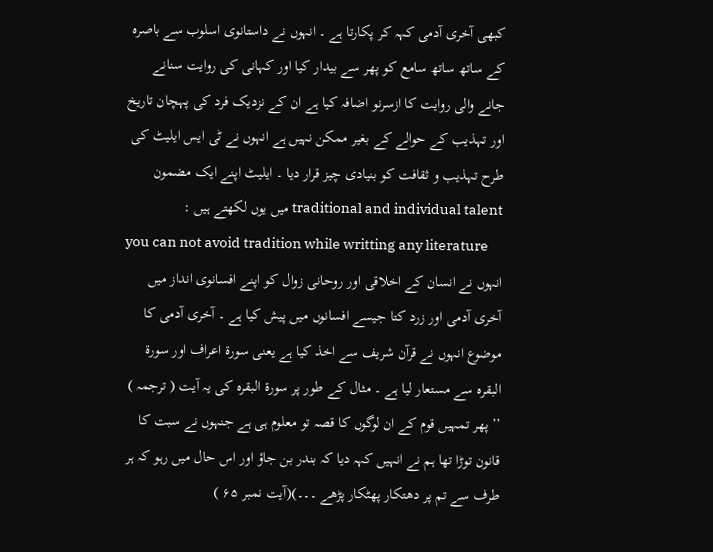کبھی آخری آدمی کہہ کر پکارتا ہے ۔ انہوں نے داستانوی اسلوب سے باصرہ کے ساتھ ساتھ سامع کو پھر سے بیدار کیا اور کہانی کی روایت سنانے جانے والی روایت کا ازسرنو اضافہ کیا ہے ان کے نزدیک فرد کی پہچان تاریخ اور تہذیب کے حوالے کے بغیر ممکن نہیں ہے انہوں نے ٹی ایس ایلیٹ کی طرح تہذیب و ثقافت کو بنیادی چیز قرار دیا ۔ ایلیٹ اپنے ایک مضمون traditional and individual talent میں یوں لکھتے ہیں :
you can not avoid tradition while writting any literature
انہوں نے انسان کے اخلاقی اور روحانی زوال کو اپنے افسانوی انداز میں آخری آدمی اور زرد کتا جیسے افسانوں میں پیش کیا ہے ۔ آخری آدمی کا موضوع انہوں نے قرآن شریف سے اخذ کیا ہے یعنی سورۃ اعراف اور سورۃ البقرہ سے مستعار لیا ہے ۔ مثال کے طور پر سورۃ البقرہ کی یہ آیت ( ترجمہ )
’’ پھر تمہیں قوم کے ان لوگوں کا قصہ تو معلوم ہی ہے جنہوں نے سبت کا قانون توڑا تھا ہم نے انہیں کہہ دیا کہ بندر بن جاؤ اور اس حال میں رہو کہ ہر طرف سے تم پر دھتکار پھٹکار پڑھے ۔۔۔)(آیت نمبر ۶۵ )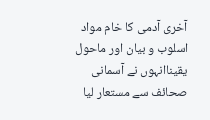آخری آدمی کا خام مواد اسلوب و بیان اور ماحول یقیناانہوں نے آسمانی صحائف سے مستعار لیا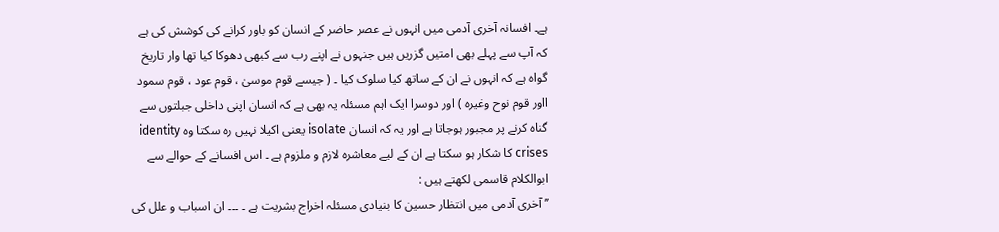ہے۔ افسانہ آخری آدمی میں انہوں نے عصر حاضر کے انسان کو باور کرانے کی کوشش کی ہے کہ آپ سے پہلے بھی امتیں گزریں ہیں جنہوں نے اپنے رب سے کبھی دھوکا کیا تھا وار تاریخ گواہ ہے کہ انہوں نے ان کے ساتھ کیا سلوک کیا ۔ ( جیسے قوم موسیٰ ، قوم عود ، قوم سمود ااور قوم نوح وغیرہ ) اور دوسرا ایک اہم مسئلہ یہ بھی ہے کہ انسان اپنی داخلی جبلتوں سے گناہ کرنے پر مجبور ہوجاتا ہے اور یہ کہ انسان isolate یعنی اکیلا نہیں رہ سکتا وہ identity crises کا شکار ہو سکتا ہے ان کے لیے معاشرہ لازم و ملزوم ہے ۔ اس افسانے کے حوالے سے ابوالکلام قاسمی لکھتے ہیں :
’’ آخری آدمی میں انتظار حسین کا بنیادی مسئلہ اخراج بشریت ہے ۔ ۔۔۔ ان اسباب و علل کی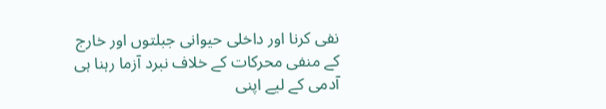نفی کرنا اور داخلی حیوانی جبلتوں اور خارج کے منفی محرکات کے خلاف نبرد آزما رہنا ہی آدمی کے لیے اپنی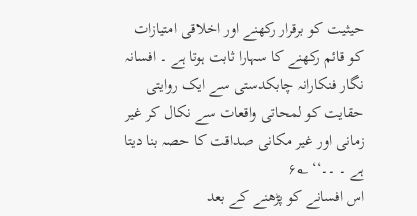حیثیت کو برقرار رکھنے اور اخلاقی امتیازات کو قائم رکھنے کا سہارا ثابت ہوتا ہے ۔ افسانہ نگار فنکارانہ چابکدستی سے ایک روایتی حقایت کو لمحاتی واقعات سے نکال کر غیر زمانی اور غیر مکانی صداقت کا حصہ بنا دیتا ہے ۔ ۔۔‘‘ ۶؂
اس افسانے کو پڑھنے کے بعد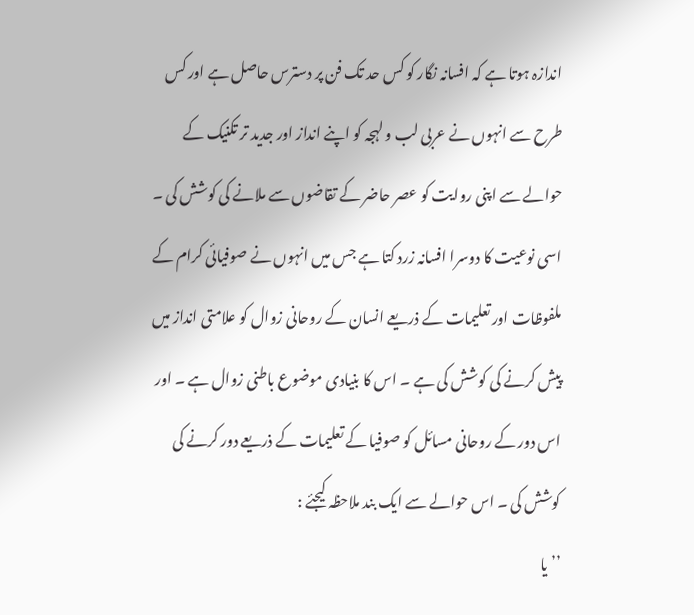اندازہ ہوتا ہے کہ افسانہ نگار کو کس حد تک فن پر دسترس حاصل ہے اور کس طرح سے انہوں نے عربی لب و لہجہ کو اپنے انداز اور جدید تر تکنیک کے حوالے سے اپنی روایت کو عصر حاضر کے تقاضوں سے ملانے کی کوشش کی ۔
اسی نوعیت کا دوسرا افسانہ زرد کتا ہے جس میں انہوں نے صوفیائی کرام کے ملفوظات اور تعلیمات کے ذریعے انسان کے روحانی زوال کو علامتی انداز میں پیش کرنے کی کوشش کی ہے ۔ اس کا بنیادی موضوع باطنی زوال ہے ۔ اور اس دور کے روحانی مسائل کو صوفیا کے تعلیمات کے ذریعے دور کرنے کی کوشش کی ۔ اس حوالے سے ایک بند ملاحظہ کیجئے :
’’ یا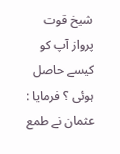شیخ قوت پرواز آپ کو کیسے حاصل ہوئی ؟ فرمایا :
عثمان نے طمع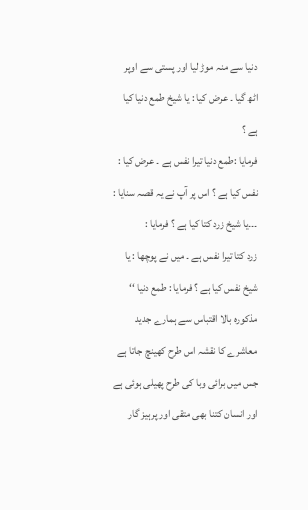دنیا سے منہ موڑ لیا اور پستی سے اوپر اٹھ گیا ۔ عرض کیا : یا شیخ طمع دنیا کیا ہے ؟
فرمایا :طمع دنیا تیرا نفس ہے ۔ عرض کیا : نفس کیا ہے ؟ اس پر آپ نے یہ قصہ سنایا : ۔۔۔یا شیخ زرد کتا کیا ہے ؟ فرمایا :
زرد کتا تیرا نفس ہے ۔ میں نے پوچھا : یا شیخ نفس کیا ہے ؟ فرمایا : طمع دنیا ‘‘
مذکورہ بالا اقتباس سے ہمارے جدید معاشرے کا نقشہ اس طرح کھینچ جاتا ہے جس میں برائی وبا کی طرح پھیلی ہوئی ہے اور انسان کتنا بھی متقی اور پرہیز گار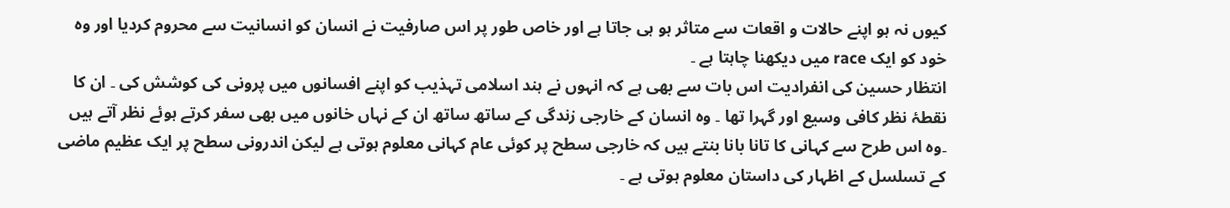کیوں نہ ہو اپنے حالات و اقعات سے متاثر ہو ہی جاتا ہے اور خاص طور پر اس صارفیت نے انسان کو انسانیت سے محروم کردیا اور وہ خود کو ایک race میں دیکھنا چاہتا ہے ۔
انتظار حسین کی انفرادیت اس بات سے بھی ہے کہ انہوں نے ہند اسلامی تہذیب کو اپنے افسانوں میں پرونی کی کوشش کی ۔ ان کا نقطۂ نظر کافی وسیع اور گہرا تھا ۔ وہ انسان کے خارجی زندگی کے ساتھ ساتھ ان کے نہاں خانوں میں بھی سفر کرتے ہوئے نظر آتے ہیں ۔وہ اس طرح سے کہانی کا تانا بانا بنتے ہیں کہ خارجی سطح پر کوئی عام کہانی معلوم ہوتی ہے لیکن اندرونی سطح پر ایک عظیم ماضی کے تسلسل کے اظہار کی داستان معلوم ہوتی ہے ۔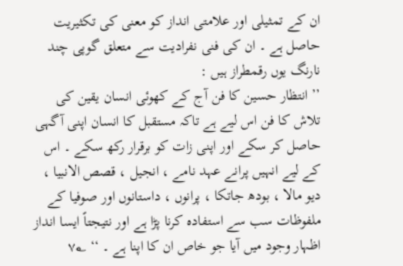ان کے تمثیلی اور علامتی انداز کو معنی کی تکثیریت حاصل ہے ۔ ان کی فنی نفرادیت سے متعلق گوپی چند نارنگ یوں رقمطراز ہیں :
’’ انتظار حسین کا فن آج کے کھوئی انسان یقین کی تلاش کا فن اس لیے ہے تاکہ مستقبل کا انسان اپنی آگہی حاصل کر سکے اور اپنی زات کو برقرار رکھ سکے ۔ اس کے لیے انہیں پرانے عہد نامے ، انجیل ، قصص الانبیا ، دیو مالا ، بودھ جاتکا ، پرانوں ، داستانوں اور صوفیا کے ملفوظات سب سے استفادہ کرنا پڑا ہے اور نتیجتاً ایسا انداز اظہار وجود میں آیا جو خاص ان کا اپنا ہے ۔ ‘‘ ۷؂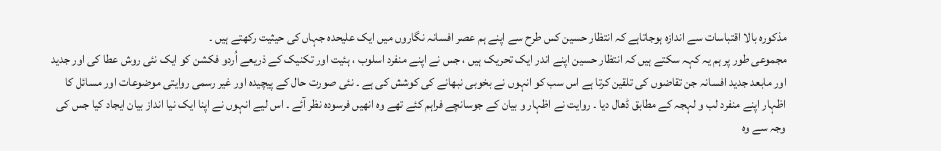مذکورہ بالا اقتباسات سے اندازہ ہوجاتاہے کہ انتظار حسین کس طرح سے اپنے ہم عصر افسانہ نگاروں میں ایک علیحدہ جہاں کی حیثیت رکھتے ہیں ۔
مجموعی طور پر ہم یہ کہہ سکتے ہیں کہ انتظار حسین اپنے اندر ایک تحریک ہیں ، جس نے اپنے منفرد اسلوب ، ہئیت اور تکنیک کے ذریعے اُردو فکشن کو ایک نئی روش عطا کی اور جدید اور مابعد جدید افسانہ جن تقاضوں کی تلقین کرتا ہے اس سب کو انہوں نے بخوبی نبھانے کی کوشش کی ہے ۔ نئی صورت حال کے پیچیدہ اور غیر رسمی روایتی موضوعات اور مسائل کا اظہار اپنے منفرد لب و لہجہ کے مطابق ڈھال دیا ۔ روایت نے اظہار و بیان کے جوسانچے فراہم کئے تھے وہ انھیں فرسودہ نظر آئے ۔ اس لیے انہوں نے اپنا ایک نیا انداز بیان ایجاد کیا جس کی وجہ سے وہ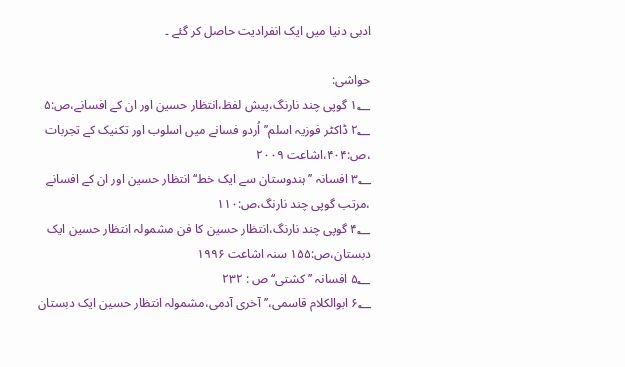ادبی دنیا میں ایک انفرادیت حاصل کر گئے ۔

حواشی:
۱؂ گوپی چند نارنگ،پیش لفظ،انتظار حسین اور ان کے افسانے،ص:۵
۲؂ ڈاکٹر فوزیہ اسلم’’اُردو فسانے میں اسلوب اور تکنیک کے تجربات ،ص:۴۰۴،اشاعت ۲۰۰۹
۳؂ افسانہ ’’ہندوستان سے ایک خط‘‘ انتظار حسین اور ان کے افسانے ،مرتب گوپی چند نارنگ،ص:۱۱۰
۴؂ گوپی چند نارنگ،انتظار حسین کا فن مشمولہ انتظار حسین ایک دبستان،ص:۱۵۵ سنہ اشاعت ۱۹۹۶
۵؂ افسانہ ’’کشتی‘‘ ص : ۲۳۲
۶؂ ابوالکلام قاسمی،’’ آخری آدمی،مشمولہ انتظار حسین ایک دبستان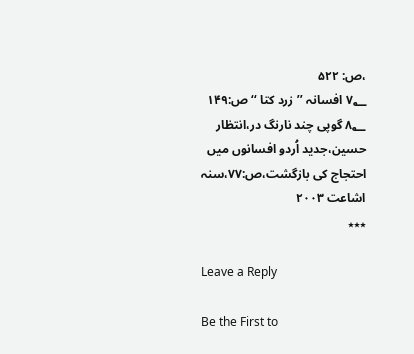،ص: ۵۲۲
۷؂ افسانہ ’’زرد کتا ‘‘ ص:۱۴۹
۸؂ گوپی چند نارنگ در،انتظار حسین،جدید اُردو افسانوں میں احتجاج کی بازگشت،ص:۷۷،سنہ اشاعت ۲۰۰۳
٭٭٭

Leave a Reply

Be the First to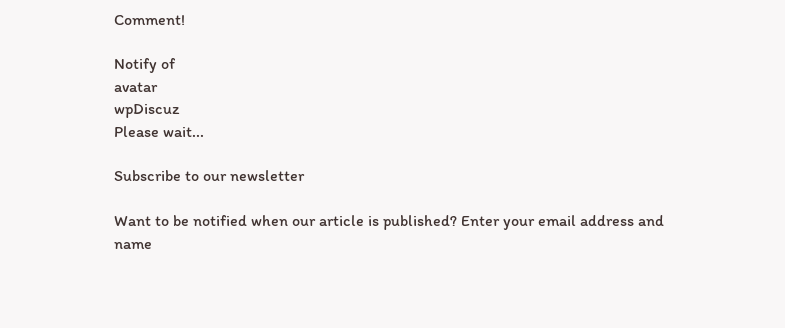Comment!

Notify of
avatar
wpDiscuz
Please wait...

Subscribe to our newsletter

Want to be notified when our article is published? Enter your email address and name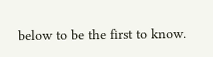below to be the first to know.